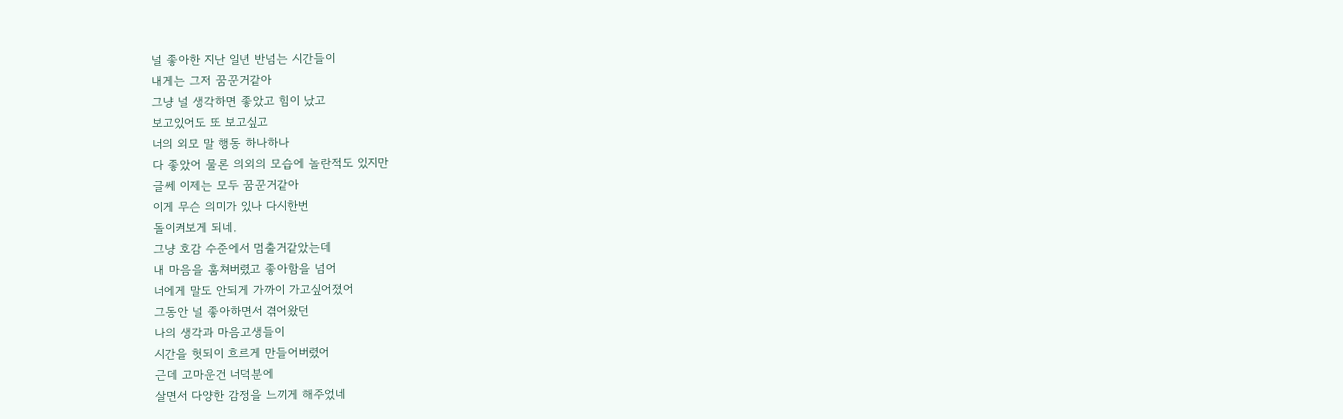널 좋아한 지난 일년 반넘는 시간들이
내게는 그저 꿈꾼거같아
그냥 널 생각하면 좋았고 힘이 났고
보고있어도 또 보고싶고
너의 외모 말 행동 하나하나
다 좋았어 물론 의외의 모습에 놀란적도 있지만
글쎄 이제는 모두 꿈꾼거같아
이게 무슨 의미가 있나 다시한번
돌이켜보게 되네.
그냥 호감 수준에서 멈출거같았는데
내 마음을 훔쳐버렸고 좋아함을 넘어
너에게 말도 안되게 가까이 가고싶어졌어
그동안 널 좋아하면서 겪어왔던
나의 생각과 마음고생들이
시간을 헛되이 흐르게 만들어버렸어
근데 고마운건 너덕분에
살면서 다양한 감정을 느끼게 해주었네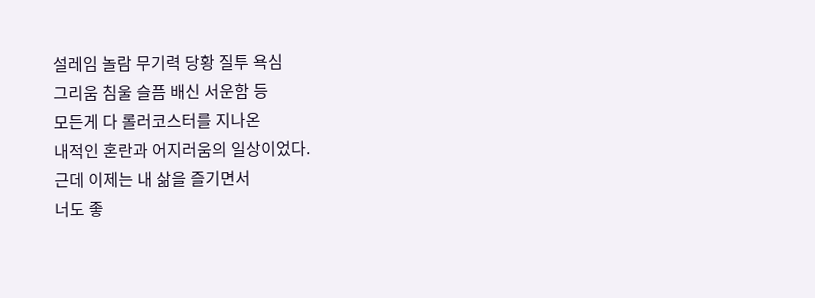설레임 놀람 무기력 당황 질투 욕심
그리움 침울 슬픔 배신 서운함 등
모든게 다 롤러코스터를 지나온
내적인 혼란과 어지러움의 일상이었다.
근데 이제는 내 삶을 즐기면서
너도 좋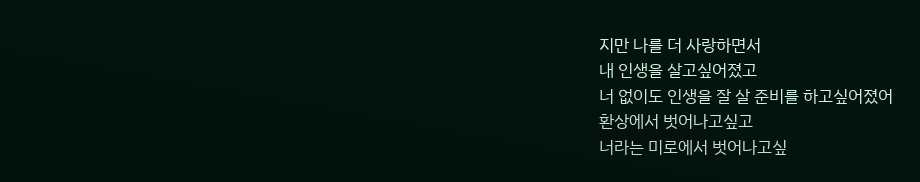지만 나를 더 사랑하면서
내 인생을 살고싶어졌고
너 없이도 인생을 잘 살 준비를 하고싶어졌어
환상에서 벗어나고싶고
너라는 미로에서 벗어나고싶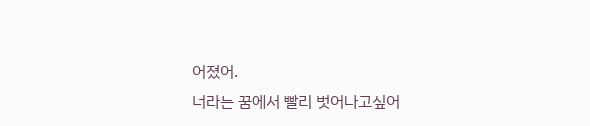어졌어.
너라는 꿈에서 빨리 벗어나고싶어